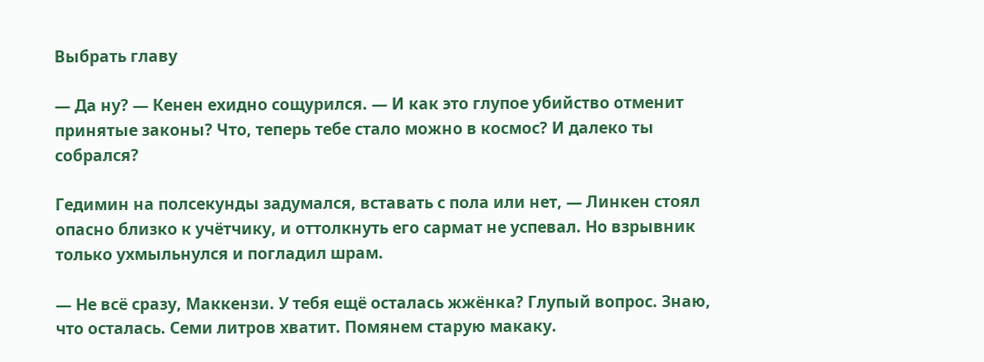Выбрать главу

— Да ну? — Кенен ехидно сощурился. — И как это глупое убийство отменит принятые законы? Что, теперь тебе стало можно в космос? И далеко ты собрался?

Гедимин на полсекунды задумался, вставать с пола или нет, — Линкен стоял опасно близко к учётчику, и оттолкнуть его сармат не успевал. Но взрывник только ухмыльнулся и погладил шрам.

— Не всё сразу, Маккензи. У тебя ещё осталась жжёнка? Глупый вопрос. Знаю, что осталась. Семи литров хватит. Помянем старую макаку.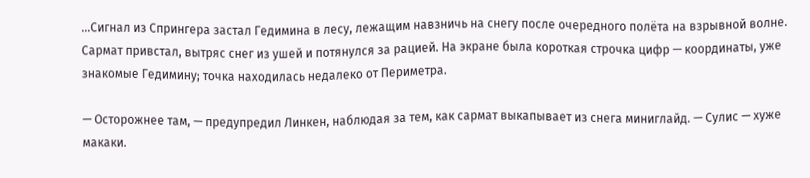…Сигнал из Спрингера застал Гедимина в лесу, лежащим навзничь на снегу после очередного полёта на взрывной волне. Сармат привстал, вытряс снег из ушей и потянулся за рацией. На экране была короткая строчка цифр — координаты, уже знакомые Гедимину; точка находилась недалеко от Периметра.

— Осторожнее там, — предупредил Линкен, наблюдая за тем, как сармат выкапывает из снега миниглайд. — Сулис — хуже макаки.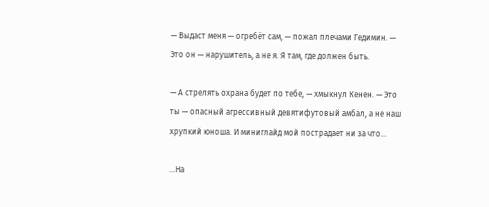— Выдаст меня — огребёт сам, — пожал плечами Гедимин. — Это он — нарушитель, а не я. Я там, где должен быть.

— А стрелять охрана будет по тебе, — хмыкнул Кенен. — Это ты — опасный агрессивный девятифутовый амбал, а не наш хрупкий юноша. И миниглайд мой пострадает ни за что…

…На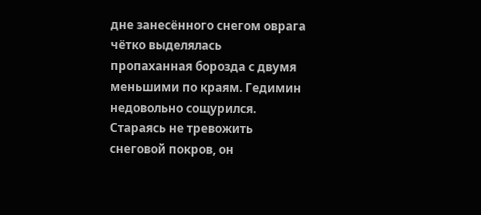дне занесённого снегом оврага чётко выделялась пропаханная борозда с двумя меньшими по краям. Гедимин недовольно сощурился. Стараясь не тревожить снеговой покров, он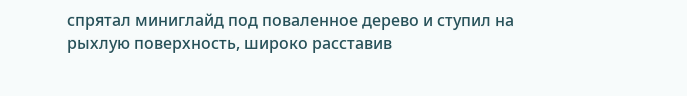спрятал миниглайд под поваленное дерево и ступил на рыхлую поверхность, широко расставив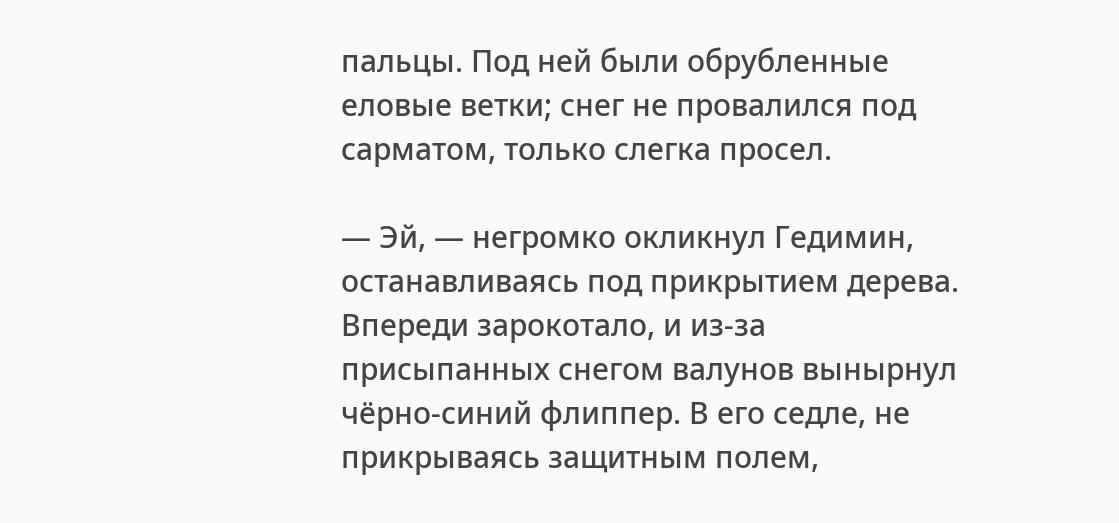пальцы. Под ней были обрубленные еловые ветки; снег не провалился под сарматом, только слегка просел.

— Эй, — негромко окликнул Гедимин, останавливаясь под прикрытием дерева. Впереди зарокотало, и из-за присыпанных снегом валунов вынырнул чёрно-синий флиппер. В его седле, не прикрываясь защитным полем,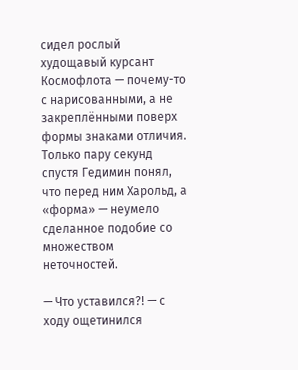сидел рослый худощавый курсант Космофлота — почему-то с нарисованными, а не закреплёнными поверх формы знаками отличия. Только пару секунд спустя Гедимин понял, что перед ним Харольд, а «форма» — неумело сделанное подобие со множеством неточностей.

— Что уставился?! — с ходу ощетинился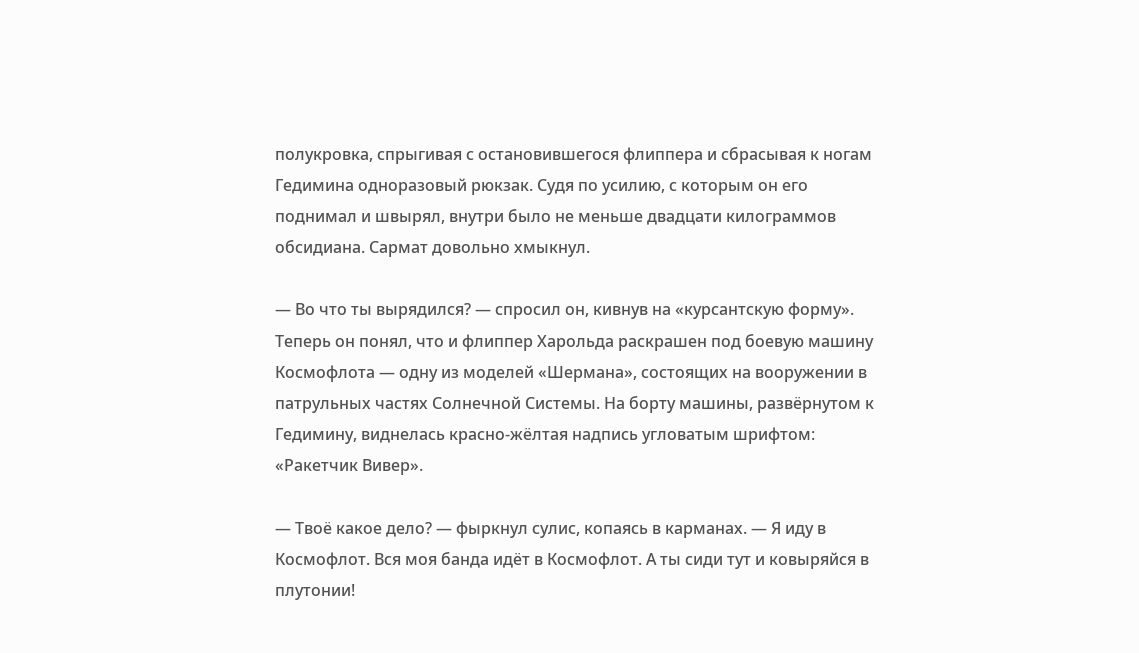полукровка, спрыгивая с остановившегося флиппера и сбрасывая к ногам Гедимина одноразовый рюкзак. Судя по усилию, с которым он его поднимал и швырял, внутри было не меньше двадцати килограммов обсидиана. Сармат довольно хмыкнул.

— Во что ты вырядился? — спросил он, кивнув на «курсантскую форму». Теперь он понял, что и флиппер Харольда раскрашен под боевую машину Космофлота — одну из моделей «Шермана», состоящих на вооружении в патрульных частях Солнечной Системы. На борту машины, развёрнутом к Гедимину, виднелась красно-жёлтая надпись угловатым шрифтом: «Ракетчик Вивер».

— Твоё какое дело? — фыркнул сулис, копаясь в карманах. — Я иду в Космофлот. Вся моя банда идёт в Космофлот. А ты сиди тут и ковыряйся в плутонии!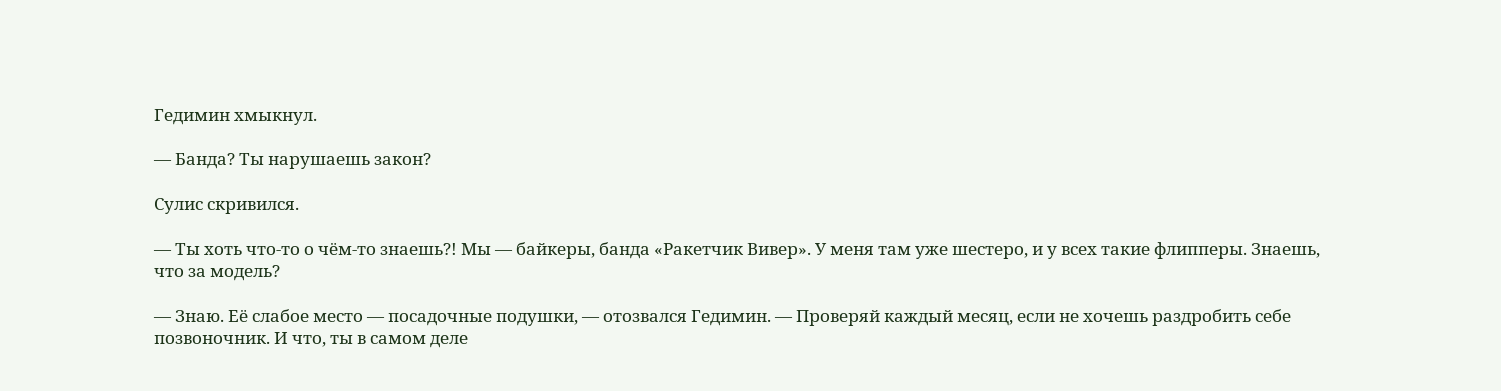Гедимин хмыкнул.

— Банда? Ты нарушаешь закон?

Сулис скривился.

— Ты хоть что-то о чём-то знаешь?! Мы — байкеры, банда «Ракетчик Вивер». У меня там уже шестеро, и у всех такие флипперы. Знаешь, что за модель?

— Знаю. Её слабое место — посадочные подушки, — отозвался Гедимин. — Проверяй каждый месяц, если не хочешь раздробить себе позвоночник. И что, ты в самом деле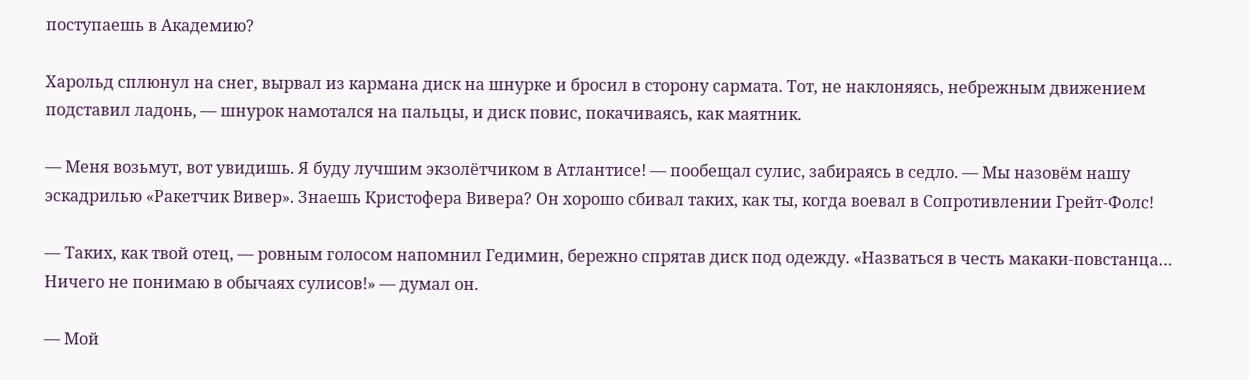поступаешь в Академию?

Харольд сплюнул на снег, вырвал из кармана диск на шнурке и бросил в сторону сармата. Тот, не наклоняясь, небрежным движением подставил ладонь, — шнурок намотался на пальцы, и диск повис, покачиваясь, как маятник.

— Меня возьмут, вот увидишь. Я буду лучшим экзолётчиком в Атлантисе! — пообещал сулис, забираясь в седло. — Мы назовём нашу эскадрилью «Ракетчик Вивер». Знаешь Кристофера Вивера? Он хорошо сбивал таких, как ты, когда воевал в Сопротивлении Грейт-Фолс!

— Таких, как твой отец, — ровным голосом напомнил Гедимин, бережно спрятав диск под одежду. «Назваться в честь макаки-повстанца… Ничего не понимаю в обычаях сулисов!» — думал он.

— Мой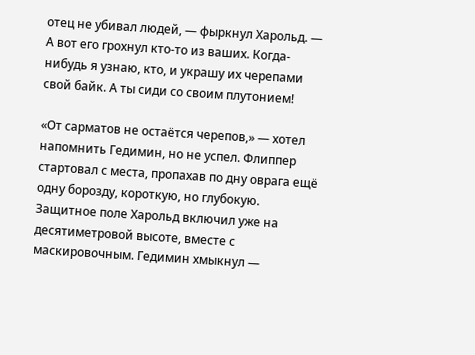отец не убивал людей, — фыркнул Харольд. — А вот его грохнул кто-то из ваших. Когда-нибудь я узнаю, кто, и украшу их черепами свой байк. А ты сиди со своим плутонием!

«От сарматов не остаётся черепов,» — хотел напомнить Гедимин, но не успел. Флиппер стартовал с места, пропахав по дну оврага ещё одну борозду, короткую, но глубокую. Защитное поле Харольд включил уже на десятиметровой высоте, вместе с маскировочным. Гедимин хмыкнул —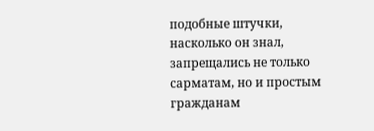подобные штучки, насколько он знал, запрещались не только сарматам, но и простым гражданам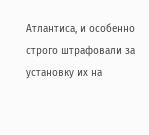Атлантиса, и особенно строго штрафовали за установку их на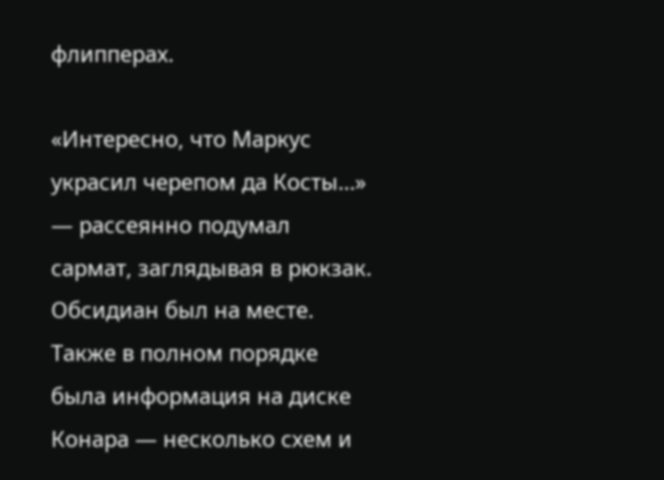флипперах.

«Интересно, что Маркус украсил черепом да Косты…» — рассеянно подумал сармат, заглядывая в рюкзак. Обсидиан был на месте. Также в полном порядке была информация на диске Конара — несколько схем и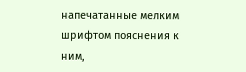напечатанные мелким шрифтом пояснения к ним,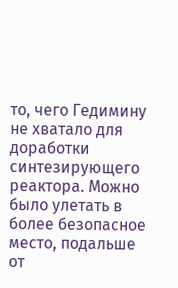то, чего Гедимину не хватало для доработки синтезирующего реактора. Можно было улетать в более безопасное место, подальше от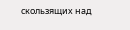скользящих над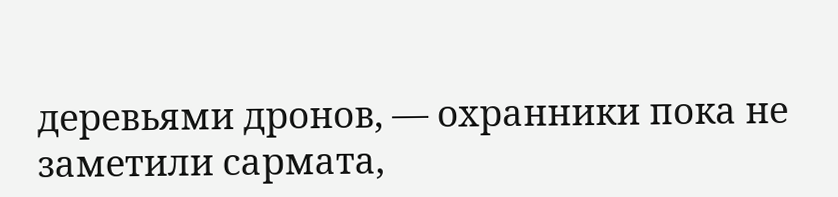деревьями дронов, — охранники пока не заметили сармата,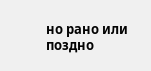но рано или поздно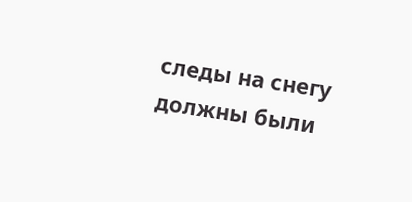следы на снегу должны были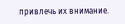привлечь их внимание.